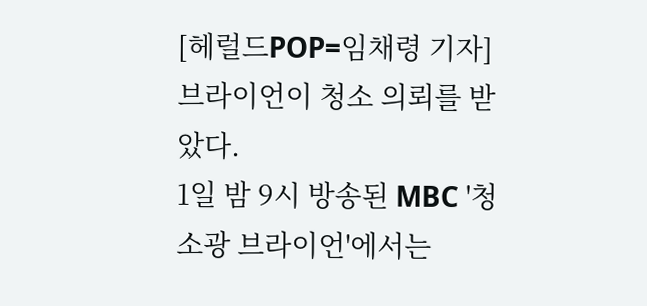[헤럴드POP=임채령 기자]브라이언이 청소 의뢰를 받았다.
1일 밤 9시 방송된 MBC '청소광 브라이언'에서는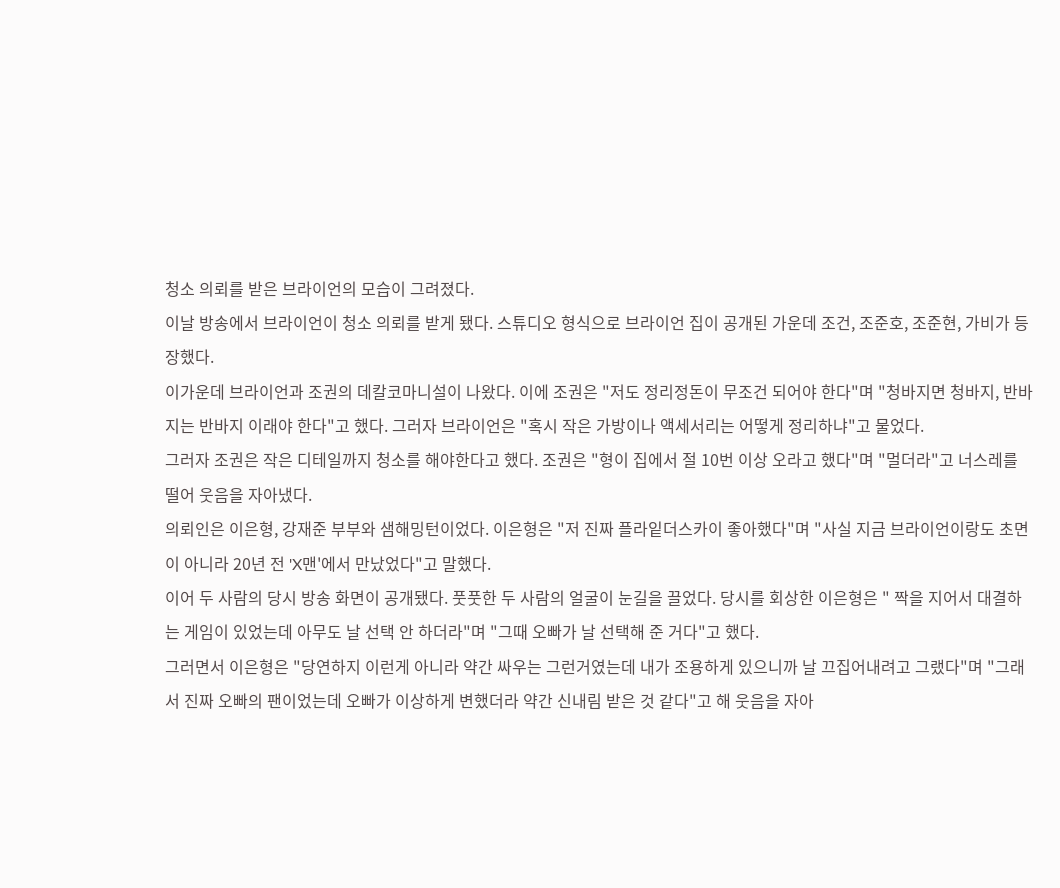청소 의뢰를 받은 브라이언의 모습이 그려졌다.
이날 방송에서 브라이언이 청소 의뢰를 받게 됐다. 스튜디오 형식으로 브라이언 집이 공개된 가운데 조건, 조준호, 조준현, 가비가 등장했다.
이가운데 브라이언과 조권의 데칼코마니설이 나왔다. 이에 조권은 "저도 정리정돈이 무조건 되어야 한다"며 "청바지면 청바지, 반바지는 반바지 이래야 한다"고 했다. 그러자 브라이언은 "혹시 작은 가방이나 액세서리는 어떻게 정리하냐"고 물었다.
그러자 조권은 작은 디테일까지 청소를 해야한다고 했다. 조권은 "형이 집에서 절 10번 이상 오라고 했다"며 "멀더라"고 너스레를 떨어 웃음을 자아냈다.
의뢰인은 이은형, 강재준 부부와 샘해밍턴이었다. 이은형은 "저 진짜 플라잍더스카이 좋아했다"며 "사실 지금 브라이언이랑도 초면이 아니라 20년 전 'X맨'에서 만났었다"고 말했다.
이어 두 사람의 당시 방송 화면이 공개됐다. 풋풋한 두 사람의 얼굴이 눈길을 끌었다. 당시를 회상한 이은형은 " 짝을 지어서 대결하는 게임이 있었는데 아무도 날 선택 안 하더라"며 "그때 오빠가 날 선택해 준 거다"고 했다.
그러면서 이은형은 "당연하지 이런게 아니라 약간 싸우는 그런거였는데 내가 조용하게 있으니까 날 끄집어내려고 그랬다"며 "그래서 진짜 오빠의 팬이었는데 오빠가 이상하게 변했더라 약간 신내림 받은 것 같다"고 해 웃음을 자아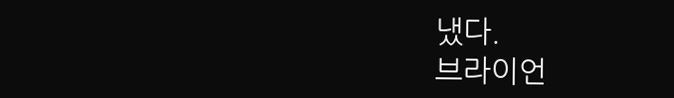냈다.
브라이언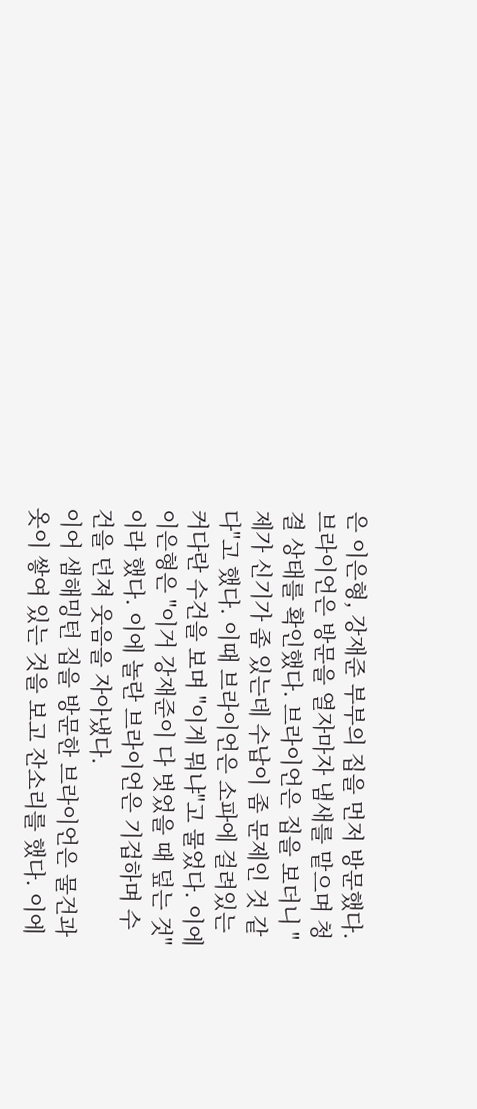은 이은형, 강재준 부부의 집을 먼저 방문했다. 브라이언은 방문을 열자마자 냄새를 맡으며 청결 상태를 확인했다. 브라이언은 집을 보더니 "제가 신기가 좀 있는데 수납이 좀 문제인 것 같다"고 했다. 이때 브라이언은 소파에 걸려있는 커다란 수건을 보며 "이게 뭐냐"고 물었다. 이에 이은형은 "이거 강재준이 다 벗었을 때 덮는 것"이라 했다. 이에 놀란 브라이언은 기겁하며 수건을 던져 웃음을 자아냈다.
이어 샘해밍턴 집을 방문한 브라이언은 물건과 옷이 쌓여 있는 것을 보고 잔소리를 했다. 이에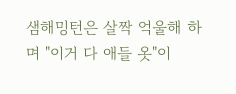샘해밍턴은 살짝 억울해 하며 "이거 다 애들 옷"이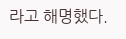라고 해명했다.